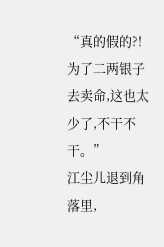“真的假的?!为了二两银子去卖命,这也太少了,不干不干。”
江尘儿退到角落里,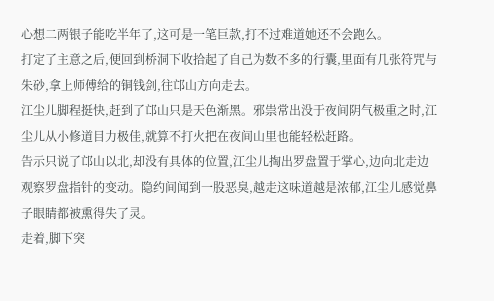心想二两银子能吃半年了,这可是一笔巨款,打不过难道她还不会跑么。
打定了主意之后,便回到桥洞下收拾起了自己为数不多的行囊,里面有几张符咒与朱砂,拿上师傅给的铜钱剑,往邙山方向走去。
江尘儿脚程挺快,赶到了邙山只是天色渐黑。邪祟常出没于夜间阴气极重之时,江尘儿从小修道目力极佳,就算不打火把在夜间山里也能轻松赶路。
告示只说了邙山以北,却没有具体的位置,江尘儿掏出罗盘置于掌心,边向北走边观察罗盘指针的变动。隐约间闻到一股恶臭,越走这味道越是浓郁,江尘儿感觉鼻子眼睛都被熏得失了灵。
走着,脚下突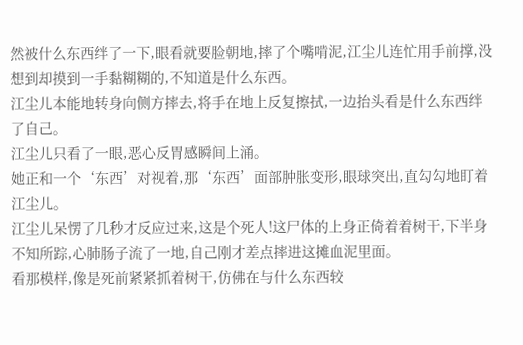然被什么东西绊了一下,眼看就要脸朝地,摔了个嘴啃泥,江尘儿连忙用手前撑,没想到却摸到一手黏糊糊的,不知道是什么东西。
江尘儿本能地转身向侧方摔去,将手在地上反复擦拭,一边抬头看是什么东西绊了自己。
江尘儿只看了一眼,恶心反胃感瞬间上涌。
她正和一个‘东西’对视着,那‘东西’面部肿胀变形,眼球突出,直勾勾地盯着江尘儿。
江尘儿呆愣了几秒才反应过来,这是个死人!这尸体的上身正倚着着树干,下半身不知所踪,心肺肠子流了一地,自己刚才差点摔进这摊血泥里面。
看那模样,像是死前紧紧抓着树干,仿佛在与什么东西较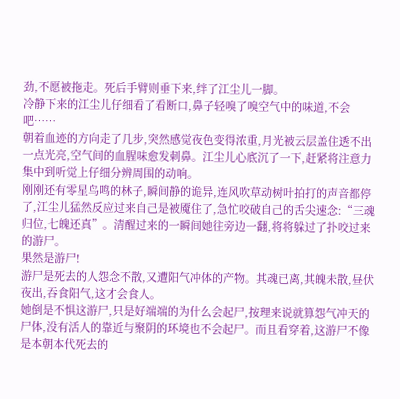劲,不愿被拖走。死后手臂则垂下来,绊了江尘儿一脚。
冷静下来的江尘儿仔细看了看断口,鼻子轻嗅了嗅空气中的味道,不会吧……
朝着血迹的方向走了几步,突然感觉夜色变得浓重,月光被云层盖住透不出一点光亮,空气间的血腥味愈发刺鼻。江尘儿心底沉了一下,赶紧将注意力集中到听觉上仔细分辨周围的动响。
刚刚还有零星鸟鸣的林子,瞬间静的诡异,连风吹草动树叶拍打的声音都停了,江尘儿猛然反应过来自己是被魇住了,急忙咬破自己的舌尖速念:“三魂归位,七魄还真”。清醒过来的一瞬间她往旁边一翻,将将躲过了扑咬过来的游尸。
果然是游尸!
游尸是死去的人怨念不散,又遭阳气冲体的产物。其魂已离,其魄未散,昼伏夜出,吞食阳气,这才会食人。
她倒是不惧这游尸,只是好端端的为什么会起尸,按理来说就算怨气冲天的尸体,没有活人的靠近与聚阴的环境也不会起尸。而且看穿着,这游尸不像是本朝本代死去的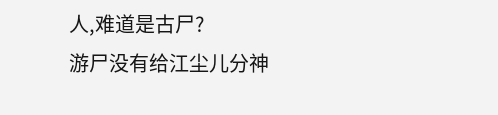人,难道是古尸?
游尸没有给江尘儿分神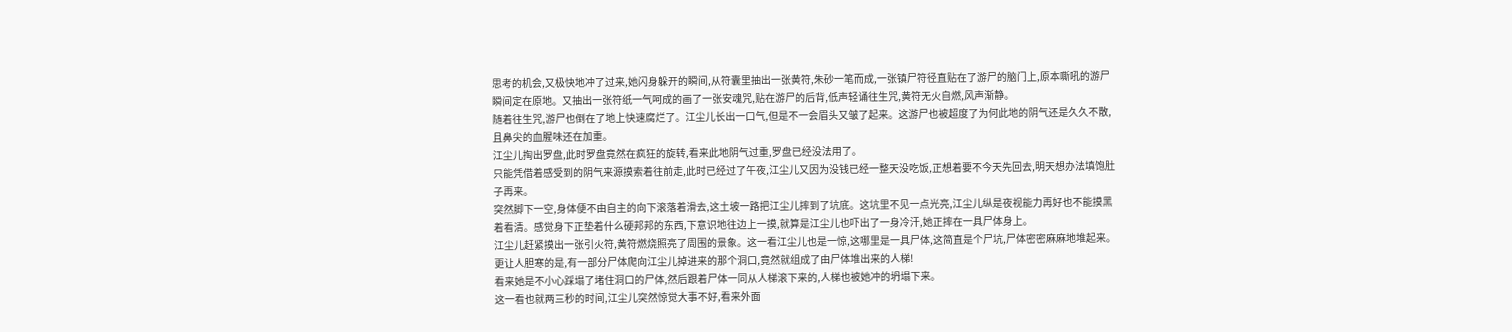思考的机会,又极快地冲了过来,她闪身躲开的瞬间,从符囊里抽出一张黄符,朱砂一笔而成,一张镇尸符径直贴在了游尸的脑门上,原本嘶吼的游尸瞬间定在原地。又抽出一张符纸一气呵成的画了一张安魂咒,贴在游尸的后背,低声轻诵往生咒,黄符无火自燃,风声渐静。
随着往生咒,游尸也倒在了地上快速腐烂了。江尘儿长出一口气,但是不一会眉头又皱了起来。这游尸也被超度了为何此地的阴气还是久久不散,且鼻尖的血腥味还在加重。
江尘儿掏出罗盘,此时罗盘竟然在疯狂的旋转,看来此地阴气过重,罗盘已经没法用了。
只能凭借着感受到的阴气来源摸索着往前走,此时已经过了午夜,江尘儿又因为没钱已经一整天没吃饭,正想着要不今天先回去,明天想办法填饱肚子再来。
突然脚下一空,身体便不由自主的向下滚落着滑去,这土坡一路把江尘儿摔到了坑底。这坑里不见一点光亮,江尘儿纵是夜视能力再好也不能摸黑着看清。感觉身下正垫着什么硬邦邦的东西,下意识地往边上一摸,就算是江尘儿也吓出了一身冷汗,她正摔在一具尸体身上。
江尘儿赶紧摸出一张引火符,黄符燃烧照亮了周围的景象。这一看江尘儿也是一惊,这哪里是一具尸体,这简直是个尸坑,尸体密密麻麻地堆起来。更让人胆寒的是,有一部分尸体爬向江尘儿掉进来的那个洞口,竟然就组成了由尸体堆出来的人梯!
看来她是不小心踩塌了堵住洞口的尸体,然后跟着尸体一同从人梯滚下来的,人梯也被她冲的坍塌下来。
这一看也就两三秒的时间,江尘儿突然惊觉大事不好,看来外面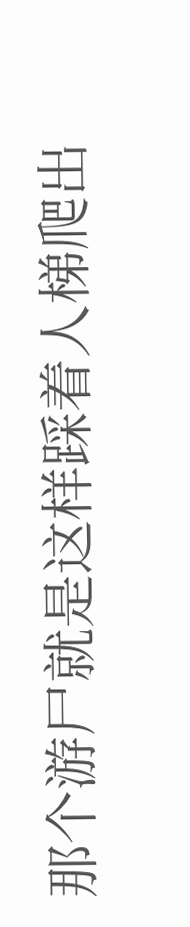那个游尸就是这样踩着人梯爬出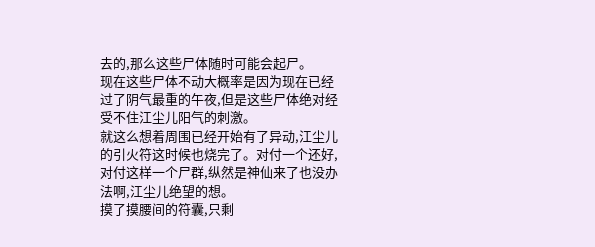去的,那么这些尸体随时可能会起尸。
现在这些尸体不动大概率是因为现在已经过了阴气最重的午夜,但是这些尸体绝对经受不住江尘儿阳气的刺激。
就这么想着周围已经开始有了异动,江尘儿的引火符这时候也烧完了。对付一个还好,对付这样一个尸群,纵然是神仙来了也没办法啊,江尘儿绝望的想。
摸了摸腰间的符囊,只剩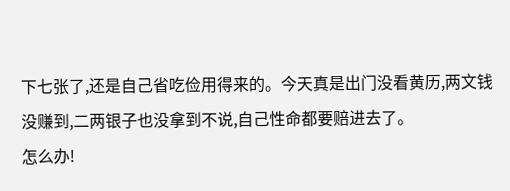下七张了,还是自己省吃俭用得来的。今天真是出门没看黄历,两文钱没赚到,二两银子也没拿到不说,自己性命都要赔进去了。
怎么办!